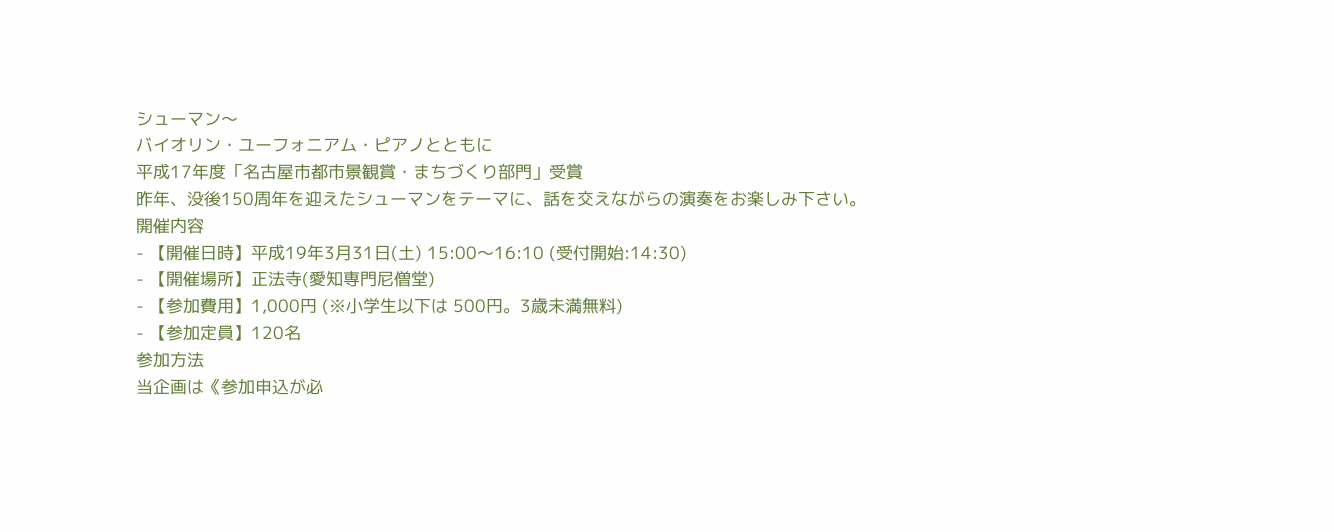シューマン〜
バイオリン・ユーフォニアム・ピアノとともに
平成17年度「名古屋市都市景観賞・まちづくり部門」受賞
昨年、没後150周年を迎えたシューマンをテーマに、話を交えながらの演奏をお楽しみ下さい。
開催内容
- 【開催日時】平成19年3月31日(土) 15:00〜16:10 (受付開始:14:30)
- 【開催場所】正法寺(愛知専門尼僧堂)
- 【参加費用】1,000円 (※小学生以下は 500円。3歳未満無料)
- 【参加定員】120名
参加方法
当企画は《参加申込が必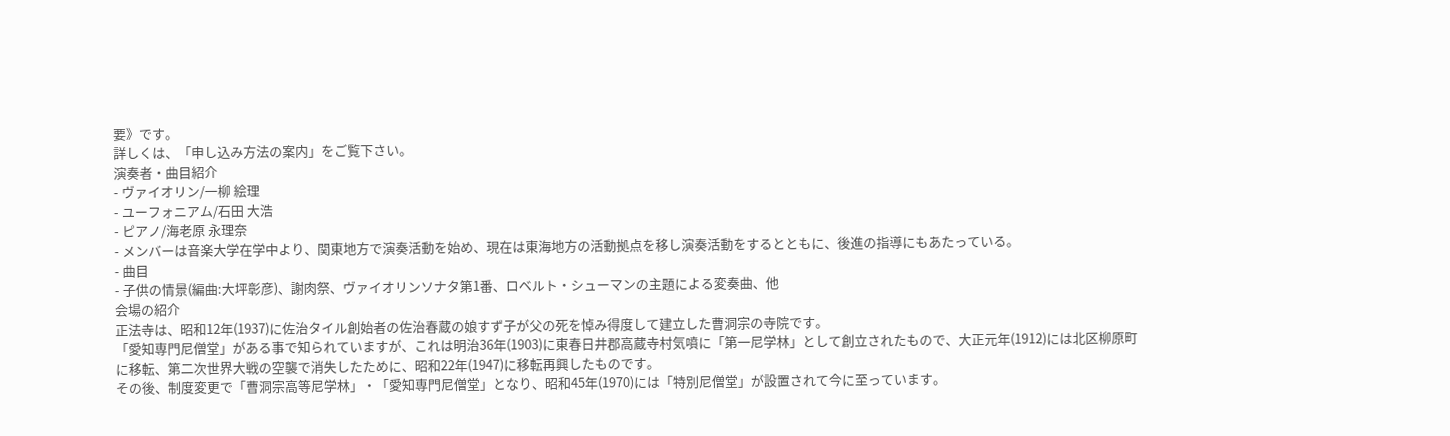要》です。
詳しくは、「申し込み方法の案内」をご覧下さい。
演奏者・曲目紹介
- ヴァイオリン/一柳 絵理
- ユーフォニアム/石田 大浩
- ピアノ/海老原 永理奈
- メンバーは音楽大学在学中より、関東地方で演奏活動を始め、現在は東海地方の活動拠点を移し演奏活動をするとともに、後進の指導にもあたっている。
- 曲目
- 子供の情景(編曲:大坪彰彦)、謝肉祭、ヴァイオリンソナタ第1番、ロベルト・シューマンの主題による変奏曲、他
会場の紹介
正法寺は、昭和12年(1937)に佐治タイル創始者の佐治春蔵の娘すず子が父の死を悼み得度して建立した曹洞宗の寺院です。
「愛知専門尼僧堂」がある事で知られていますが、これは明治36年(1903)に東春日井郡高蔵寺村気噴に「第一尼学林」として創立されたもので、大正元年(1912)には北区柳原町に移転、第二次世界大戦の空襲で消失したために、昭和22年(1947)に移転再興したものです。
その後、制度変更で「曹洞宗高等尼学林」・「愛知専門尼僧堂」となり、昭和45年(1970)には「特別尼僧堂」が設置されて今に至っています。